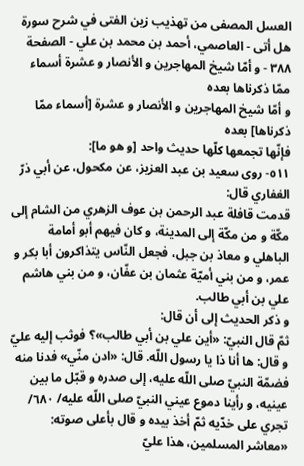العسل المصفى من تهذيب زين الفتى في شرح سورة هل أتى - العاصمي، أحمد بن محمد بن علي - الصفحة ٣٨٨ - و أمّا شيخ المهاجرين و الأنصار و عشرة أسماء ممّا ذكرناها بعده
و أمّا شيخ المهاجرين و الأنصار و عشرة [أسماء ممّا ذكرناها] بعده
فإنّها تجمعها كلّها حديث واحد [و هو ما]:
٥١١- روى سعيد بن عبد العزيز، عن مكحول، عن أبي ذرّ الغفاري قال:
قدمت قافلة عبد الرحمن بن عوف الزهري من الشام إلى مكّة و من مكّة إلى المدينة، و كان فيهم أبو أمامة الباهلي و معاذ بن جبل، فجعل النّاس يتذاكرون أبا بكر و عمر، و من بني أميّة عثمان بن عفّان، و من بني هاشم علي بن أبي طالب.
و ذكر الحديث إلى أن قال:
ثمّ قال النبيّ: «أين علي بن أبي طالب»؟ فوثب إليه عليّ و قال: ها أنا ذا يا رسول اللّه. قال: «ادن منّي» فدنا منه فضمّة النبيّ صلى اللّه عليه، إلى صدره و قبّل ما بين عينيه، و رأينا دموع عيني النبيّ صلى اللّه عليه/ ٦٨٠/ تجري على خدّيه ثمّ أخذ بيده و قال بأعلى صوته:
«معاشر المسلمين، هذا عليّ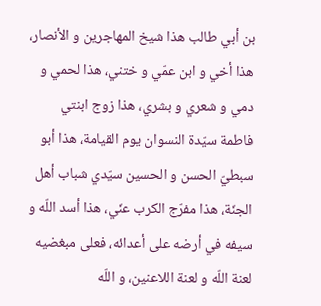بن أبي طالب هذا شيخ المهاجرين و الأنصار، هذا أخي و ابن عمّي و ختني، هذا لحمي و دمي و شعري و بشري، هذا زوج ابنتي فاطمة سيّدة النسوان يوم القيامة، هذا أبو سبطيّ الحسن و الحسين سيّدي شباب أهل الجنّة، هذا مفرّج الكرب عنّي، هذا أسد اللّه و سيفه في أرضه على أعدائه، فعلى مبغضيه لعنة اللّه و لعنة اللاعنين، و اللّه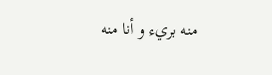منه بريء و أنا منه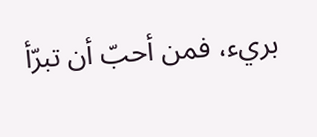بريء، فمن أحبّ أن تبرّأ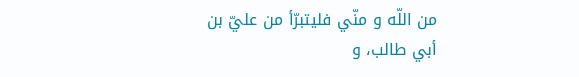من اللّه و منّي فليتبرّأ من عليّ بن أبي طالب، و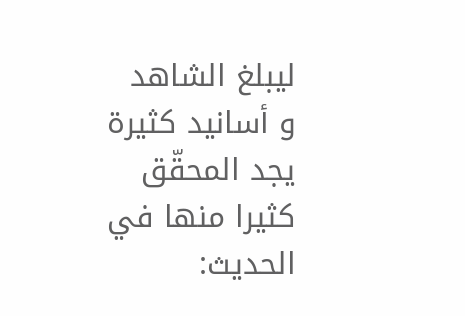ليبلغ الشاهد
و أسانيد كثيرة يجد المحقّق كثيرا منها في الحديث: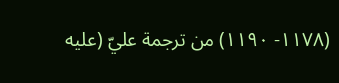(١١٧٨- ١١٩٠) من ترجمة عليّ (عليه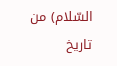السّلام) من تاريخ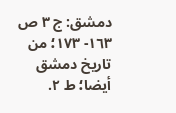دمشق: ج ٣ ص ١٦٣- ١٧٣؛ من تاريخ دمشق أيضا؛ ط ٢.